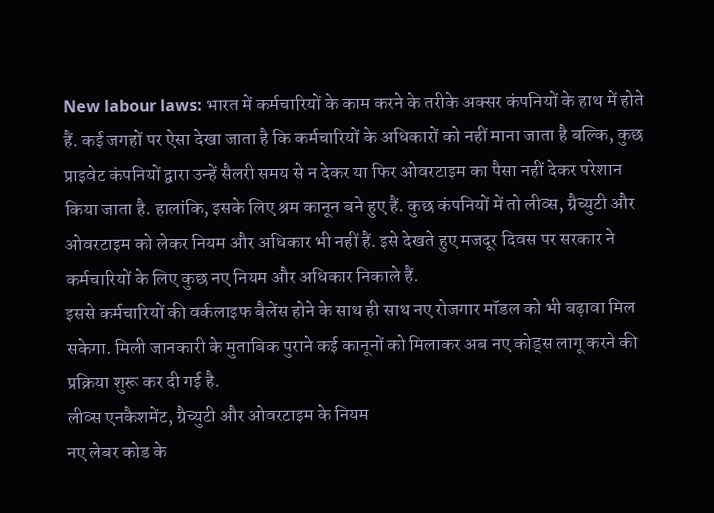New labour laws: भारत में कर्मचारियों के काम करने के तरीके अक्सर कंपनियों के हाथ में होते हैं. कई जगहों पर ऐसा देखा जाता है कि कर्मचारियों के अधिकारों को नहीं माना जाता है बल्कि, कुछ प्राइवेट कंपनियों द्वारा उन्हें सैलरी समय से न देकर या फिर ओवरटाइम का पैसा नहीं देकर परेशान किया जाता है. हालांकि, इसके लिए श्रम कानून बने हुए हैं. कुछ कंपनियों में तो लीव्स, ग्रैच्युटी और ओवरटाइम को लेकर नियम और अधिकार भी नहीं हैं. इसे देखते हुए मजदूर दिवस पर सरकार ने कर्मचारियों के लिए कुछ नए नियम और अधिकार निकाले हैं.
इससे कर्मचारियों की वर्कलाइफ बैलेंस होने के साथ ही साथ नए रोजगार मॉडल को भी बढ़ावा मिल सकेगा. मिली जानकारी के मुताबिक पुराने कई कानूनों को मिलाकर अब नए कोड्स लागू करने की प्रक्रिया शुरू कर दी गई है.
लीव्स एनकैशमेंट, ग्रैच्युटी और ओवरटाइम के नियम
नए लेबर कोड के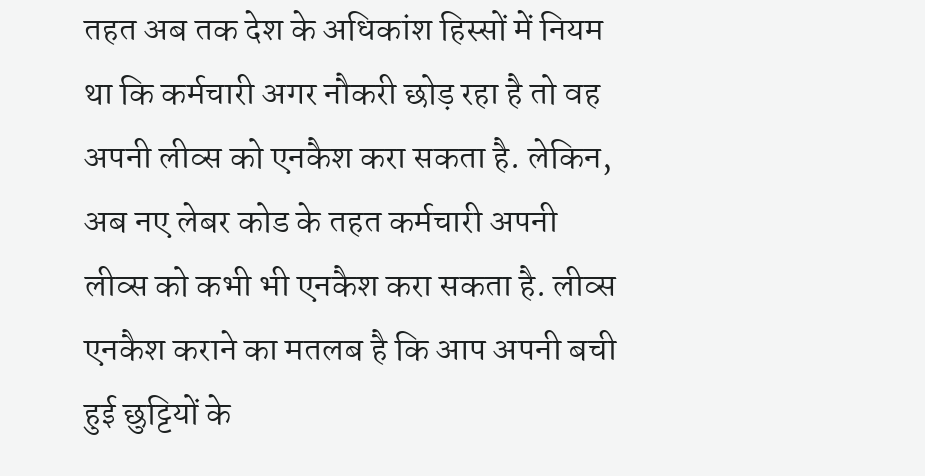तहत अब तक देश के अधिकांश हिस्सों में नियम था कि कर्मचारी अगर नौकरी छोड़ रहा है तो वह अपनी लीव्स को एनकैश करा सकता है. लेकिन, अब नए लेबर कोड के तहत कर्मचारी अपनी लीव्स को कभी भी एनकैश करा सकता है. लीव्स एनकैश कराने का मतलब है कि आप अपनी बची हुई छुट्टियों के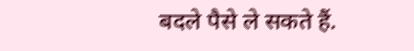बदले पैसे ले सकते हैं.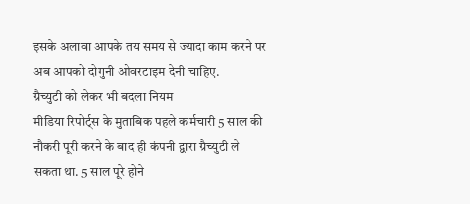इसके अलावा आपके तय समय से ज्यादा काम करने पर अब आपको दोगुनी ओवरटाइम देनी चाहिए.
ग्रैच्युटी को लेकर भी बदला नियम
मीडिया रिपोर्ट्स के मुताबिक पहले कर्मचारी 5 साल की नौकरी पूरी करने के बाद ही कंपनी द्वारा ग्रैच्युटी ले सकता था. 5 साल पूरे होने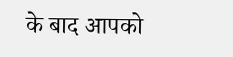के बाद आपको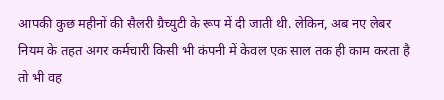आपकी कुछ महीनों की सैलरी ग्रैच्युटी के रूप में दी जाती थी. लेकिन, अब नए लेबर नियम के तहत अगर कर्मचारी किसी भी कंपनी में केवल एक साल तक ही काम करता है तो भी वह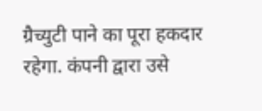ग्रैच्युटी पाने का पूरा हकदार रहेगा. कंपनी द्वारा उसे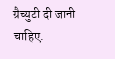ग्रैच्युटी दी जानी चाहिए.